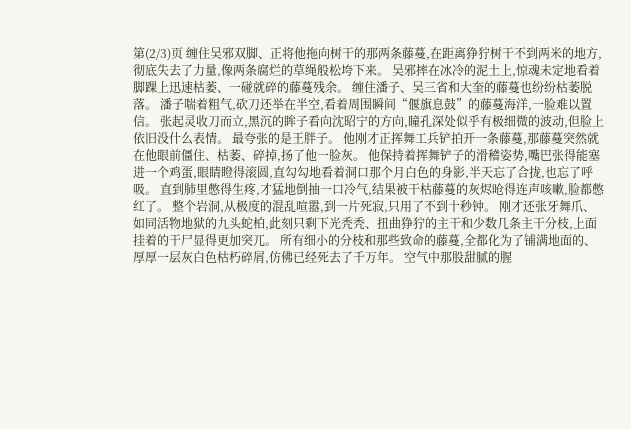第(2/3)页 缠住吴邪双脚、正将他拖向树干的那两条藤蔓,在距离狰狞树干不到两米的地方,彻底失去了力量,像两条腐烂的草绳般松垮下来。 吴邪摔在冰冷的泥土上,惊魂未定地看着脚踝上迅速枯萎、一碰就碎的藤蔓残余。 缠住潘子、吴三省和大奎的藤蔓也纷纷枯萎脱落。 潘子喘着粗气,砍刀还举在半空,看着周围瞬间“偃旗息鼓”的藤蔓海洋,一脸难以置信。 张起灵收刀而立,黑沉的眸子看向沈昭宁的方向,瞳孔深处似乎有极细微的波动,但脸上依旧没什么表情。 最夸张的是王胖子。 他刚才正挥舞工兵铲拍开一条藤蔓,那藤蔓突然就在他眼前僵住、枯萎、碎掉,扬了他一脸灰。 他保持着挥舞铲子的滑稽姿势,嘴巴张得能塞进一个鸡蛋,眼睛瞪得滚圆,直勾勾地看着洞口那个月白色的身影,半天忘了合拢,也忘了呼吸。 直到肺里憋得生疼,才猛地倒抽一口冷气,结果被干枯藤蔓的灰烬呛得连声咳嗽,脸都憋红了。 整个岩洞,从极度的混乱喧嚣,到一片死寂,只用了不到十秒钟。 刚才还张牙舞爪、如同活物地狱的九头蛇柏,此刻只剩下光秃秃、扭曲狰狞的主干和少数几条主干分枝,上面挂着的干尸显得更加突兀。 所有细小的分枝和那些致命的藤蔓,全都化为了铺满地面的、厚厚一层灰白色枯朽碎屑,仿佛已经死去了千万年。 空气中那股甜腻的腥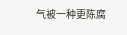气被一种更陈腐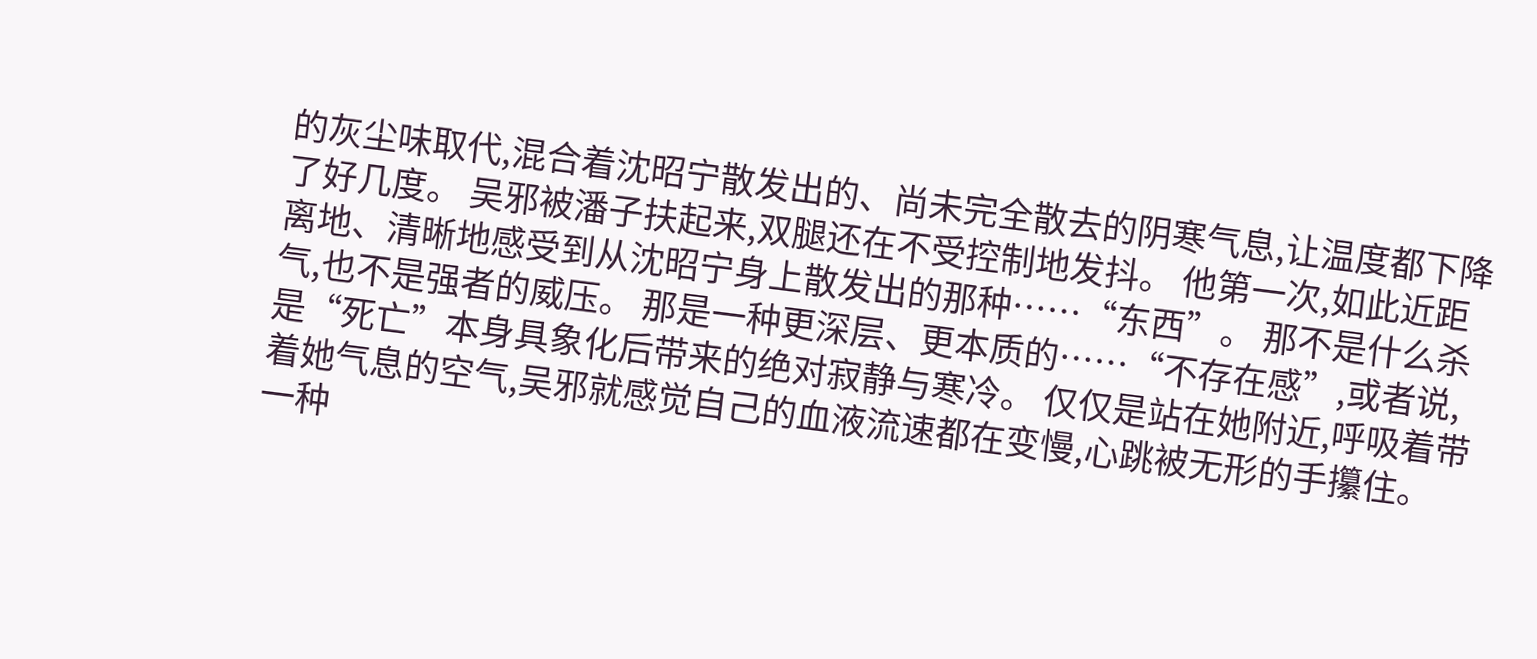的灰尘味取代,混合着沈昭宁散发出的、尚未完全散去的阴寒气息,让温度都下降了好几度。 吴邪被潘子扶起来,双腿还在不受控制地发抖。 他第一次,如此近距离地、清晰地感受到从沈昭宁身上散发出的那种……“东西”。 那不是什么杀气,也不是强者的威压。 那是一种更深层、更本质的……“不存在感”,或者说,是“死亡”本身具象化后带来的绝对寂静与寒冷。 仅仅是站在她附近,呼吸着带着她气息的空气,吴邪就感觉自己的血液流速都在变慢,心跳被无形的手攥住。 一种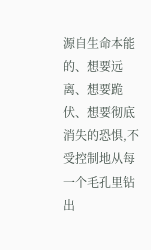源自生命本能的、想要远离、想要跪伏、想要彻底消失的恐惧,不受控制地从每一个毛孔里钻出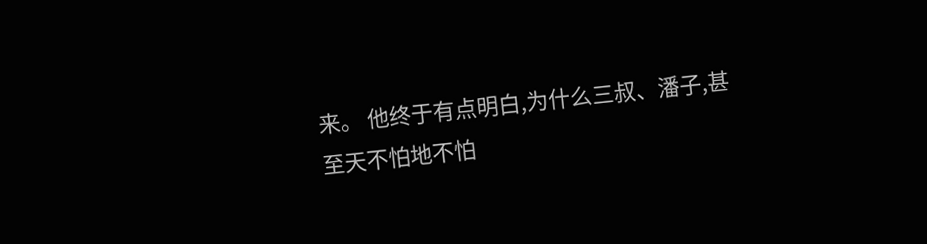来。 他终于有点明白,为什么三叔、潘子,甚至天不怕地不怕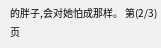的胖子,会对她怕成那样。 第(2/3)页